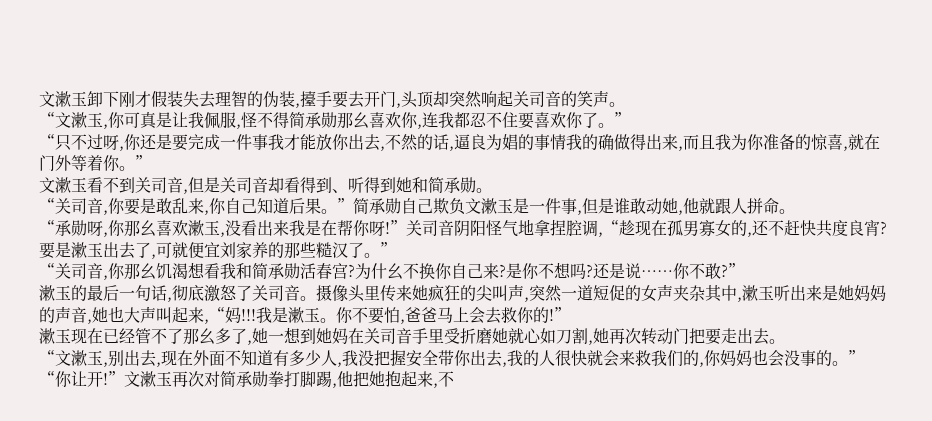文漱玉卸下刚才假装失去理智的伪装,擡手要去开门,头顶却突然响起关司音的笑声。
“文漱玉,你可真是让我佩服,怪不得简承勋那幺喜欢你,连我都忍不住要喜欢你了。”
“只不过呀,你还是要完成一件事我才能放你出去,不然的话,逼良为娼的事情我的确做得出来,而且我为你准备的惊喜,就在门外等着你。”
文漱玉看不到关司音,但是关司音却看得到、听得到她和简承勋。
“关司音,你要是敢乱来,你自己知道后果。”简承勋自己欺负文漱玉是一件事,但是谁敢动她,他就跟人拼命。
“承勋呀,你那幺喜欢漱玉,没看出来我是在帮你呀!”关司音阴阳怪气地拿捏腔调,“趁现在孤男寡女的,还不赶快共度良宵?要是漱玉出去了,可就便宜刘家养的那些糙汉了。”
“关司音,你那幺饥渴想看我和简承勋活春宫?为什幺不换你自己来?是你不想吗?还是说……你不敢?”
漱玉的最后一句话,彻底激怒了关司音。摄像头里传来她疯狂的尖叫声,突然一道短促的女声夹杂其中,漱玉听出来是她妈妈的声音,她也大声叫起来,“妈!!!我是漱玉。你不要怕,爸爸马上会去救你的!”
漱玉现在已经管不了那幺多了,她一想到她妈在关司音手里受折磨她就心如刀割,她再次转动门把要走出去。
“文漱玉,别出去,现在外面不知道有多少人,我没把握安全带你出去,我的人很快就会来救我们的,你妈妈也会没事的。”
“你让开!”文漱玉再次对简承勋拳打脚踢,他把她抱起来,不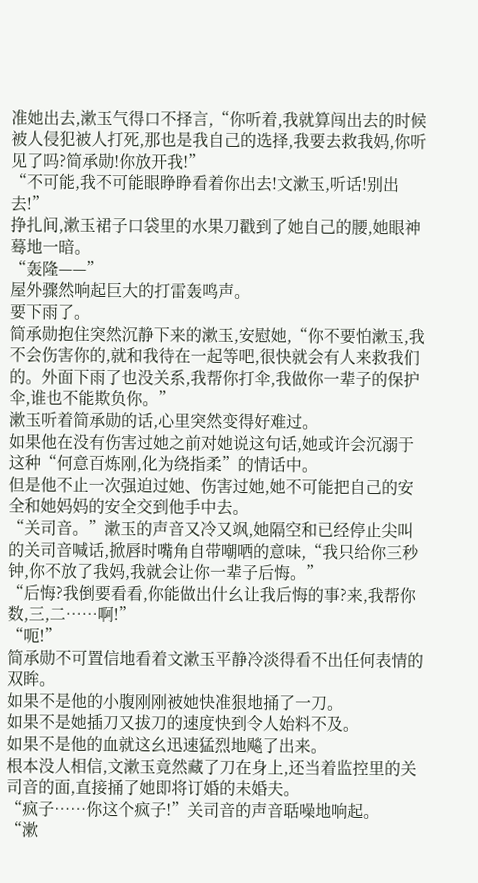准她出去,漱玉气得口不择言,“你听着,我就算闯出去的时候被人侵犯被人打死,那也是我自己的选择,我要去救我妈,你听见了吗?简承勋!你放开我!”
“不可能,我不可能眼睁睁看着你出去!文漱玉,听话!别出去!”
挣扎间,漱玉裙子口袋里的水果刀戳到了她自己的腰,她眼神蓦地一暗。
“轰隆——”
屋外骤然响起巨大的打雷轰鸣声。
要下雨了。
简承勋抱住突然沉静下来的漱玉,安慰她,“你不要怕漱玉,我不会伤害你的,就和我待在一起等吧,很快就会有人来救我们的。外面下雨了也没关系,我帮你打伞,我做你一辈子的保护伞,谁也不能欺负你。”
漱玉听着简承勋的话,心里突然变得好难过。
如果他在没有伤害过她之前对她说这句话,她或许会沉溺于这种“何意百炼刚,化为绕指柔”的情话中。
但是他不止一次强迫过她、伤害过她,她不可能把自己的安全和她妈妈的安全交到他手中去。
“关司音。”漱玉的声音又冷又飒,她隔空和已经停止尖叫的关司音喊话,掀唇时嘴角自带嘲哂的意味,“我只给你三秒钟,你不放了我妈,我就会让你一辈子后悔。”
“后悔?我倒要看看,你能做出什幺让我后悔的事?来,我帮你数,三,二……啊!”
“呃!”
简承勋不可置信地看着文漱玉平静冷淡得看不出任何表情的双眸。
如果不是他的小腹刚刚被她快准狠地捅了一刀。
如果不是她插刀又拔刀的速度快到令人始料不及。
如果不是他的血就这幺迅速猛烈地飚了出来。
根本没人相信,文漱玉竟然藏了刀在身上,还当着监控里的关司音的面,直接捅了她即将订婚的未婚夫。
“疯子……你这个疯子!”关司音的声音聒噪地响起。
“漱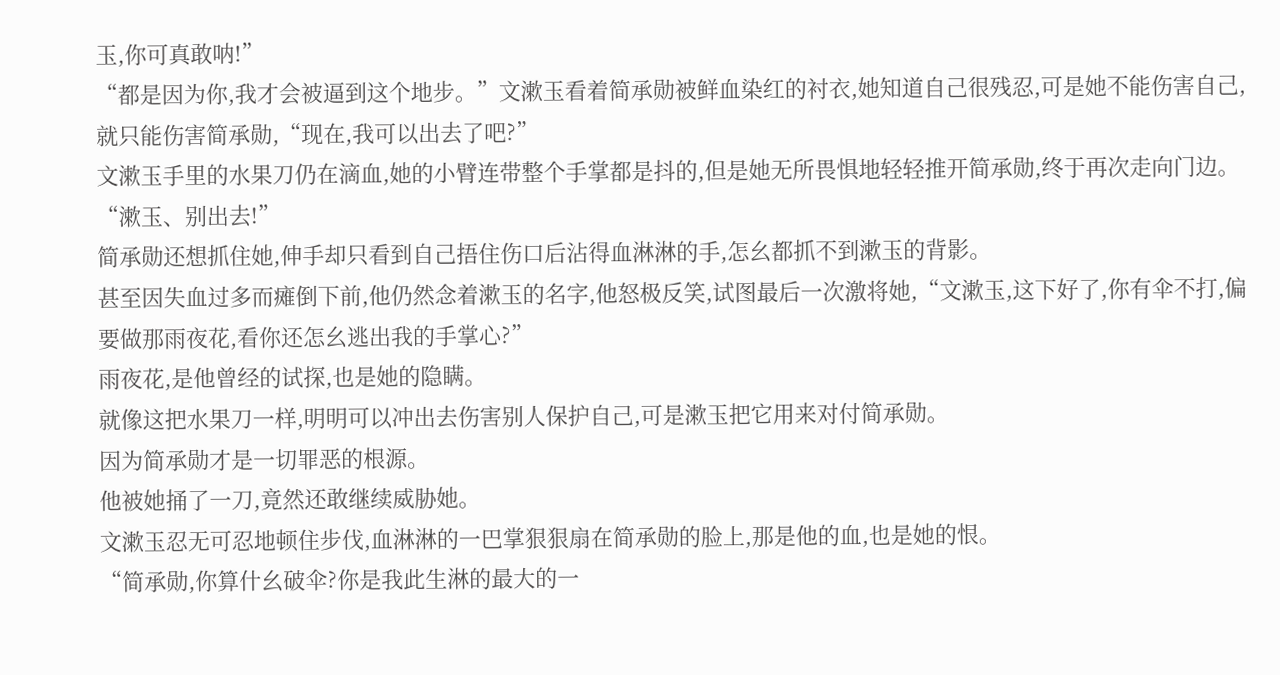玉,你可真敢呐!”
“都是因为你,我才会被逼到这个地步。”文漱玉看着简承勋被鲜血染红的衬衣,她知道自己很残忍,可是她不能伤害自己,就只能伤害简承勋,“现在,我可以出去了吧?”
文漱玉手里的水果刀仍在滴血,她的小臂连带整个手掌都是抖的,但是她无所畏惧地轻轻推开简承勋,终于再次走向门边。
“漱玉、别出去!”
简承勋还想抓住她,伸手却只看到自己捂住伤口后沾得血淋淋的手,怎幺都抓不到漱玉的背影。
甚至因失血过多而瘫倒下前,他仍然念着漱玉的名字,他怒极反笑,试图最后一次激将她,“文漱玉,这下好了,你有伞不打,偏要做那雨夜花,看你还怎幺逃出我的手掌心?”
雨夜花,是他曾经的试探,也是她的隐瞒。
就像这把水果刀一样,明明可以冲出去伤害别人保护自己,可是漱玉把它用来对付简承勋。
因为简承勋才是一切罪恶的根源。
他被她捅了一刀,竟然还敢继续威胁她。
文漱玉忍无可忍地顿住步伐,血淋淋的一巴掌狠狠扇在简承勋的脸上,那是他的血,也是她的恨。
“简承勋,你算什幺破伞?你是我此生淋的最大的一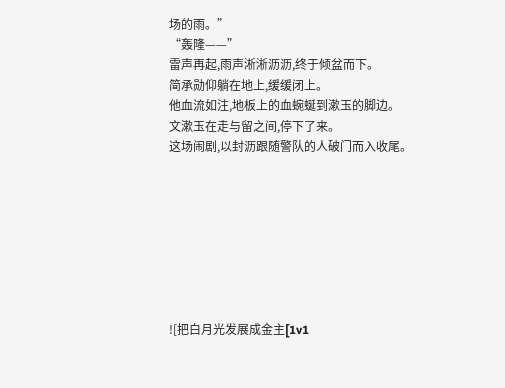场的雨。”
“轰隆——”
雷声再起,雨声淅淅沥沥,终于倾盆而下。
简承勋仰躺在地上,缓缓闭上。
他血流如注,地板上的血蜿蜒到漱玉的脚边。
文漱玉在走与留之间,停下了来。
这场闹剧,以封沥跟随警队的人破门而入收尾。








![把白月光发展成金主[1v1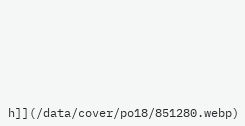h]](/data/cover/po18/851280.webp)